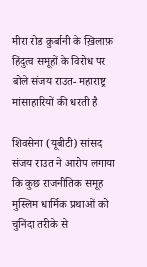मीरा रोड क़ुर्बानी के ख़िलाफ़ हिंदुत्व समूहों के विरोध पर बोले संजय राउत- महाराष्ट्र मांसाहारियों की धरती है

शिवसेना (यूबीटी) सांसद संजय राउत ने आरोप लगाया कि कुछ राजनीतिक समूह मुस्लिम धार्मिक प्रथाओं को चुनिंदा तरीके से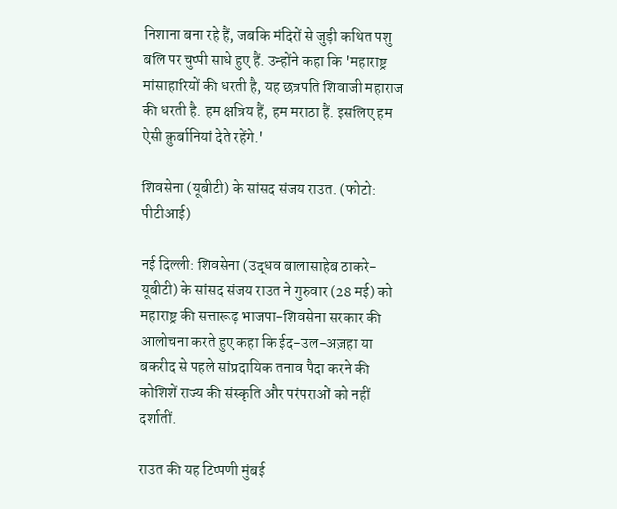निशाना बना रहे हैं, जबकि मंदिरों से जुड़ी कथित पशु बलि पर चुप्पी साधे हुए हैं. उन्होंने कहा कि 'महाराष्ट्र मांसाहारियों की धरती है, यह छत्रपति शिवाजी महाराज की धरती है. हम क्षत्रिय हैं, हम मराठा हैं. इसलिए हम ऐसी क़ुर्बानियां देते रहेंगे.'

शिवसेना (यूबीटी) के सांसद संजय राउत. (फोटो: पीटीआई)

नई दिल्ली: शिवसेना (उद्धव बालासाहेब ठाकरे- यूबीटी) के सांसद संजय राउत ने गुरुवार (28 मई) को महाराष्ट्र की सत्तारूढ़ भाजपा-शिवसेना सरकार की आलोचना करते हुए कहा कि ईद-उल-अज़हा या बकरीद से पहले सांप्रदायिक तनाव पैदा करने की कोशिशें राज्य की संस्कृति और परंपराओं को नहीं दर्शातीं.

राउत की यह टिप्पणी मुंबई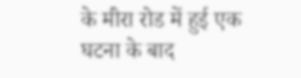के मीरा रोड में हुई एक घटना के बाद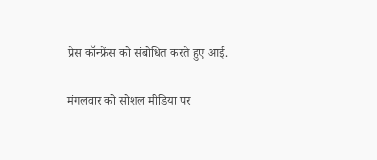प्रेस कॉन्फ्रेंस को संबोधित करते हुए आई.

मंगलवार को सोशल मीडिया पर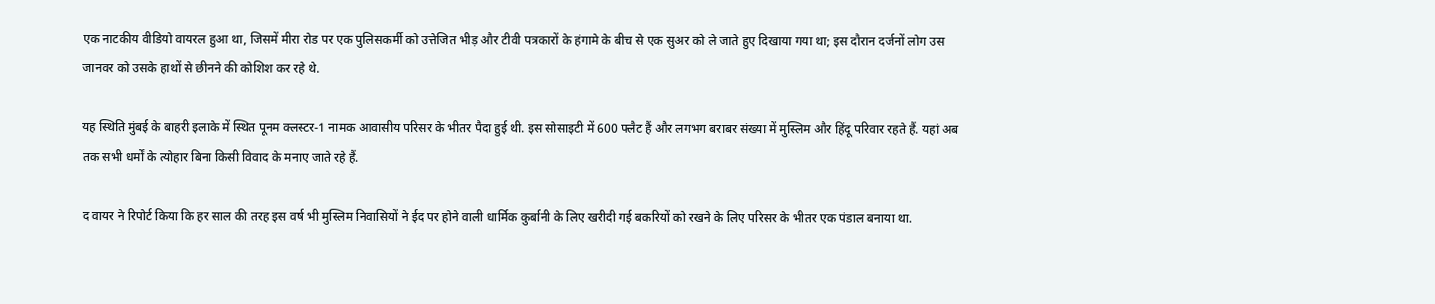एक नाटकीय वीडियो वायरल हुआ था, जिसमें मीरा रोड पर एक पुलिसकर्मी को उत्तेजित भीड़ और टीवी पत्रकारों के हंगामे के बीच से एक सुअर को ले जाते हुए दिखाया गया था; इस दौरान दर्जनों लोग उस जानवर को उसके हाथों से छीनने की कोशिश कर रहे थे.

यह स्थिति मुंबई के बाहरी इलाके में स्थित पूनम क्लस्टर-1 नामक आवासीय परिसर के भीतर पैदा हुई थी. इस सोसाइटी में 600 फ्लैट हैं और लगभग बराबर संख्या में मुस्लिम और हिंदू परिवार रहते हैं. यहां अब तक सभी धर्मों के त्योहार बिना किसी विवाद के मनाए जाते रहे हैं.

द वायर ने रिपोर्ट किया कि हर साल की तरह इस वर्ष भी मुस्लिम निवासियों ने ईद पर होने वाली धार्मिक कुर्बानी के लिए खरीदी गई बकरियों को रखने के लिए परिसर के भीतर एक पंडाल बनाया था.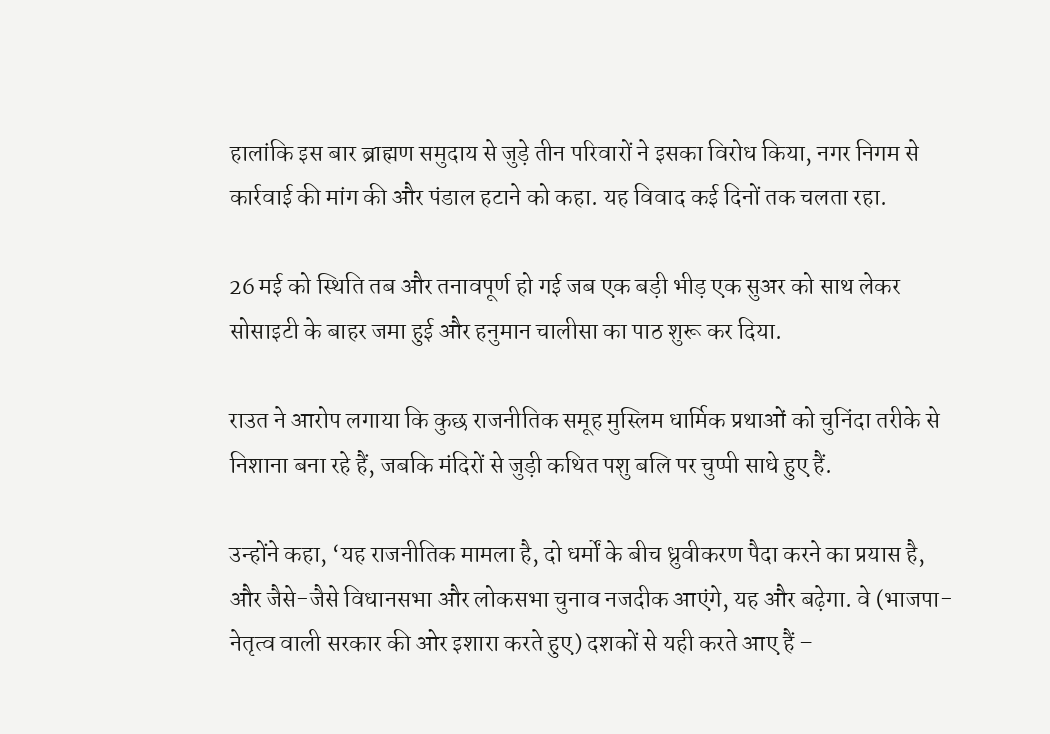हालांकि इस बार ब्राह्मण समुदाय से जुड़े तीन परिवारों ने इसका विरोध किया, नगर निगम से कार्रवाई की मांग की और पंडाल हटाने को कहा. यह विवाद कई दिनों तक चलता रहा.

26 मई को स्थिति तब और तनावपूर्ण हो गई जब एक बड़ी भीड़ एक सुअर को साथ लेकर सोसाइटी के बाहर जमा हुई और हनुमान चालीसा का पाठ शुरू कर दिया.

राउत ने आरोप लगाया कि कुछ राजनीतिक समूह मुस्लिम धार्मिक प्रथाओं को चुनिंदा तरीके से निशाना बना रहे हैं, जबकि मंदिरों से जुड़ी कथित पशु बलि पर चुप्पी साधे हुए हैं.

उन्होंने कहा, ‘यह राजनीतिक मामला है, दो धर्मों के बीच ध्रुवीकरण पैदा करने का प्रयास है, और जैसे-जैसे विधानसभा और लोकसभा चुनाव नजदीक आएंगे, यह और बढ़ेगा. वे (भाजपा-नेतृत्व वाली सरकार की ओर इशारा करते हुए) दशकों से यही करते आए हैं –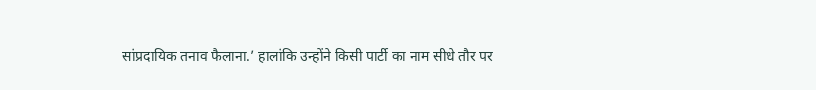सांप्रदायिक तनाव फैलाना.’ हालांकि उन्होंने किसी पार्टी का नाम सीधे तौर पर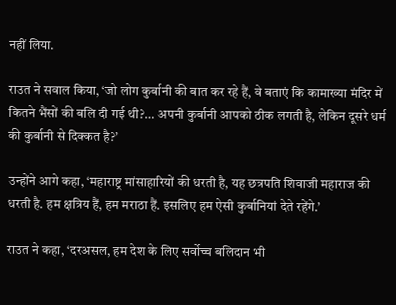नहीं लिया.

राउत ने सवाल किया, ‘जो लोग कुर्बानी की बात कर रहे हैं, वे बताएं कि कामाख्या मंदिर में कितने भैंसों की बलि दी गई थी?… अपनी कुर्बानी आपको ठीक लगती है, लेकिन दूसरे धर्म की कुर्बानी से दिक्कत है?’

उन्होंने आगे कहा, ‘महाराष्ट्र मांसाहारियों की धरती है, यह छत्रपति शिवाजी महाराज की धरती है. हम क्षत्रिय हैं, हम मराठा हैं. इसलिए हम ऐसी कुर्बानियां देते रहेंगे.’

राउत ने कहा, ‘दरअसल, हम देश के लिए सर्वोच्च बलिदान भी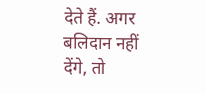देते हैं. अगर बलिदान नहीं देंगे, तो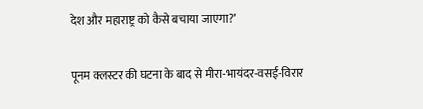देश और महाराष्ट्र को कैसे बचाया जाएगा?’

पूनम क्लस्टर की घटना के बाद से मीरा-भायंदर-वसई-विरार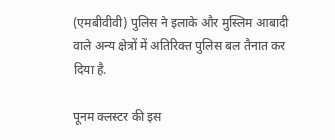(एमबीवीवी) पुलिस ने इलाके और मुस्लिम आबादी वाले अन्य क्षेत्रों में अतिरिक्त पुलिस बल तैनात कर दिया है.

पूनम क्लस्टर की इस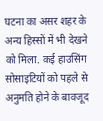घटना का असर शहर के अन्य हिस्सों में भी देखने को मिला. कई हाउसिंग सोसाइटियों को पहले से अनुमति होने के बावजूद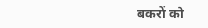बकरों को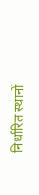निर्धारित स्थानों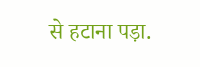से हटाना पड़ा.